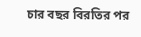চার বছর বিরতির পর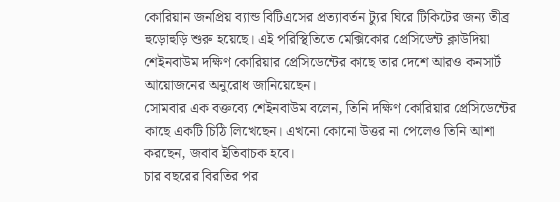কোরিয়ান জনপ্রিয় ব্যান্ড বিটিএসের প্রত্যাবর্তন ট্যুর ঘিরে টিকিটের জন্য তীব্র হুড়োহুড়ি শুরু হয়েছে। এই পরিস্থিতিতে মেক্সিকোর প্রেসিডেন্ট ক্লাউদিয়া শেইনবাউম দক্ষিণ কোরিয়ার প্রেসিডেন্টের কাছে তার দেশে আরও কনসার্ট আয়োজনের অনুরোধ জানিয়েছেন।
সোমবার এক বক্তব্যে শেইনবাউম বলেন, তিনি দক্ষিণ কোরিয়ার প্রেসিডেন্টের কাছে একটি চিঠি লিখেছেন। এখনো কোনো উত্তর না পেলেও তিনি আশা করছেন, জবাব ইতিবাচক হবে।
চার বছরের বিরতির পর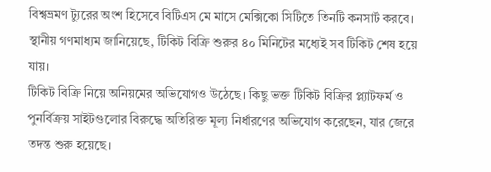বিশ্বভ্রমণ ট্যুরের অংশ হিসেবে বিটিএস মে মাসে মেক্সিকো সিটিতে তিনটি কনসার্ট করবে। স্থানীয় গণমাধ্যম জানিয়েছে, টিকিট বিক্রি শুরুর ৪০ মিনিটের মধ্যেই সব টিকিট শেষ হয়ে যায়।
টিকিট বিক্রি নিয়ে অনিয়মের অভিযোগও উঠেছে। কিছু ভক্ত টিকিট বিক্রির প্ল্যাটফর্ম ও পুনর্বিক্রয় সাইটগুলোর বিরুদ্ধে অতিরিক্ত মূল্য নির্ধারণের অভিযোগ করেছেন, যার জেরে তদন্ত শুরু হয়েছে।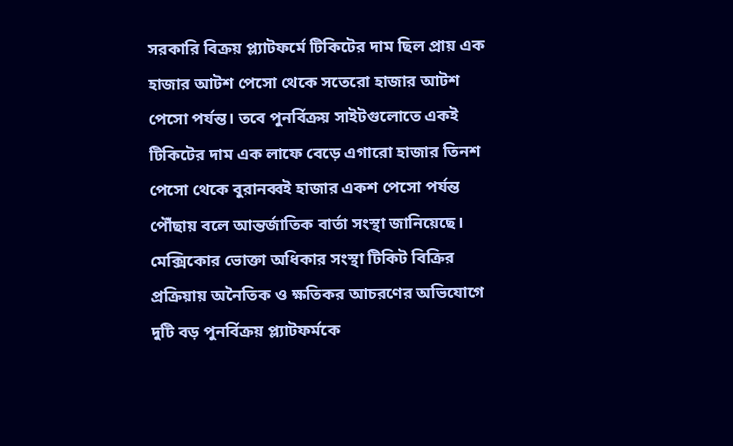সরকারি বিক্রয় প্ল্যাটফর্মে টিকিটের দাম ছিল প্রায় এক হাজার আটশ পেসো থেকে সতেরো হাজার আটশ পেসো পর্যন্ত। তবে পুনর্বিক্রয় সাইটগুলোতে একই টিকিটের দাম এক লাফে বেড়ে এগারো হাজার তিনশ পেসো থেকে বুরানব্বই হাজার একশ পেসো পর্যন্ত পৌঁছায় বলে আন্তর্জাতিক বার্তা সংস্থা জানিয়েছে।
মেক্সিকোর ভোক্তা অধিকার সংস্থা টিকিট বিক্রির প্রক্রিয়ায় অনৈতিক ও ক্ষতিকর আচরণের অভিযোগে দুটি বড় পুনর্বিক্রয় প্ল্যাটফর্মকে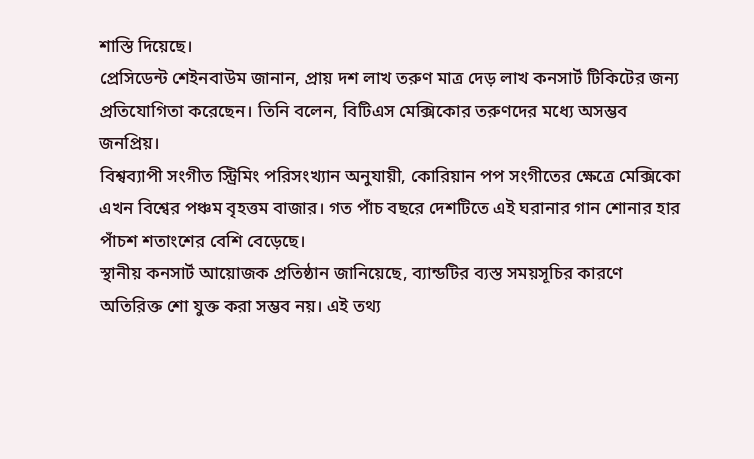শাস্তি দিয়েছে।
প্রেসিডেন্ট শেইনবাউম জানান, প্রায় দশ লাখ তরুণ মাত্র দেড় লাখ কনসার্ট টিকিটের জন্য প্রতিযোগিতা করেছেন। তিনি বলেন, বিটিএস মেক্সিকোর তরুণদের মধ্যে অসম্ভব জনপ্রিয়।
বিশ্বব্যাপী সংগীত স্ট্রিমিং পরিসংখ্যান অনুযায়ী, কোরিয়ান পপ সংগীতের ক্ষেত্রে মেক্সিকো এখন বিশ্বের পঞ্চম বৃহত্তম বাজার। গত পাঁচ বছরে দেশটিতে এই ঘরানার গান শোনার হার পাঁচশ শতাংশের বেশি বেড়েছে।
স্থানীয় কনসার্ট আয়োজক প্রতিষ্ঠান জানিয়েছে, ব্যান্ডটির ব্যস্ত সময়সূচির কারণে অতিরিক্ত শো যুক্ত করা সম্ভব নয়। এই তথ্য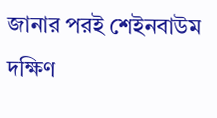জানার পরই শেইনবাউম দক্ষিণ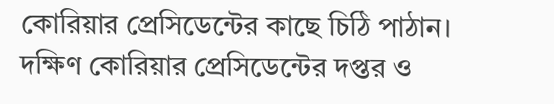কোরিয়ার প্রেসিডেন্টের কাছে চিঠি পাঠান।
দক্ষিণ কোরিয়ার প্রেসিডেন্টের দপ্তর ও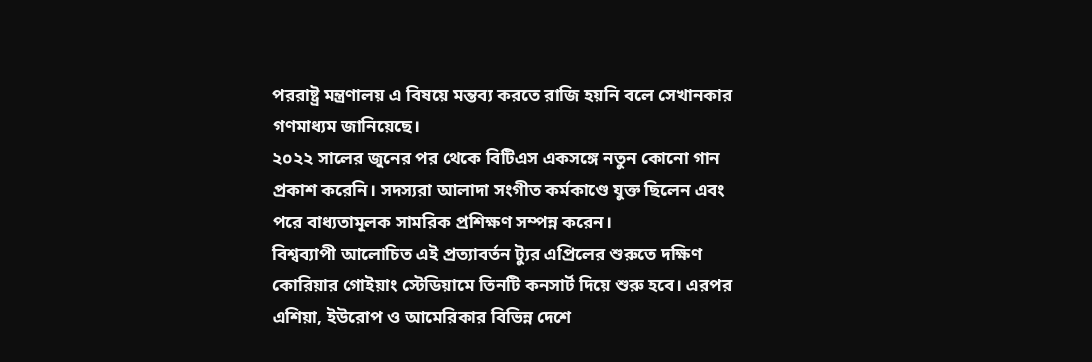পররাষ্ট্র মন্ত্রণালয় এ বিষয়ে মন্তব্য করতে রাজি হয়নি বলে সেখানকার গণমাধ্যম জানিয়েছে।
২০২২ সালের জুনের পর থেকে বিটিএস একসঙ্গে নতুন কোনো গান প্রকাশ করেনি। সদস্যরা আলাদা সংগীত কর্মকাণ্ডে যুক্ত ছিলেন এবং পরে বাধ্যতামূলক সামরিক প্রশিক্ষণ সম্পন্ন করেন।
বিশ্বব্যাপী আলোচিত এই প্রত্যাবর্তন ট্যুর এপ্রিলের শুরুতে দক্ষিণ কোরিয়ার গোইয়াং স্টেডিয়ামে তিনটি কনসার্ট দিয়ে শুরু হবে। এরপর এশিয়া, ইউরোপ ও আমেরিকার বিভিন্ন দেশে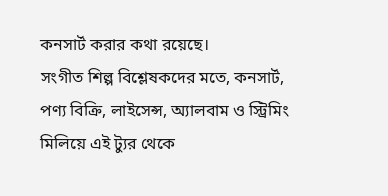কনসার্ট করার কথা রয়েছে।
সংগীত শিল্প বিশ্লেষকদের মতে, কনসার্ট, পণ্য বিক্রি, লাইসেন্স, অ্যালবাম ও স্ট্রিমিং মিলিয়ে এই ট্যুর থেকে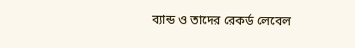ব্যান্ড ও তাদের রেকর্ড লেবেল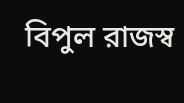বিপুল রাজস্ব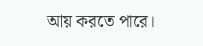আয় করতে পারে।